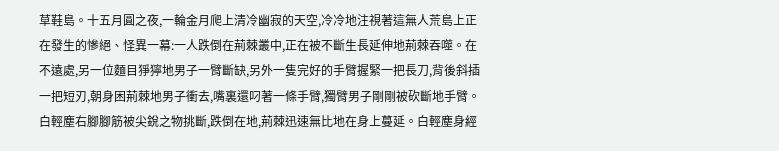草鞋島。十五月圓之夜,一輪金月爬上清冷幽寂的天空,冷冷地注視著這無人荒島上正在發生的慘絕、怪異一幕:一人跌倒在荊棘叢中,正在被不斷生長延伸地荊棘吞噬。在不遠處,另一位麵目猙獰地男子一臂斷缺,另外一隻完好的手臂握緊一把長刀,背後斜插一把短刃,朝身困荊棘地男子衝去,嘴裏還叼著一條手臂,獨臂男子剛剛被砍斷地手臂。
白輕塵右腳腳筋被尖銳之物挑斷,跌倒在地,荊棘迅速無比地在身上蔓延。白輕塵身經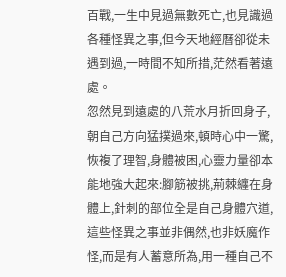百戰,一生中見過無數死亡,也見識過各種怪異之事,但今天地經曆卻從未遇到過,一時間不知所措,茫然看著遠處。
忽然見到遠處的八荒水月折回身子,朝自己方向猛撲過來,頓時心中一驚,恢複了理智,身體被困,心靈力量卻本能地強大起來:腳筋被挑,荊棘纏在身體上,針刺的部位全是自己身體穴道,這些怪異之事並非偶然,也非妖魔作怪,而是有人蓄意所為,用一種自己不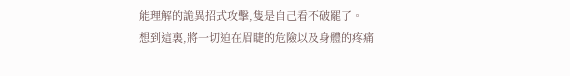能理解的詭異招式攻擊,隻是自己看不破罷了。
想到這裏,將一切迫在眉睫的危險以及身體的疼痛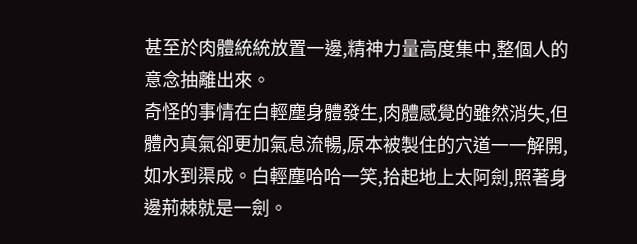甚至於肉體統統放置一邊,精神力量高度集中,整個人的意念抽離出來。
奇怪的事情在白輕塵身體發生,肉體感覺的雖然消失,但體內真氣卻更加氣息流暢,原本被製住的穴道一一解開,如水到渠成。白輕塵哈哈一笑,拾起地上太阿劍,照著身邊荊棘就是一劍。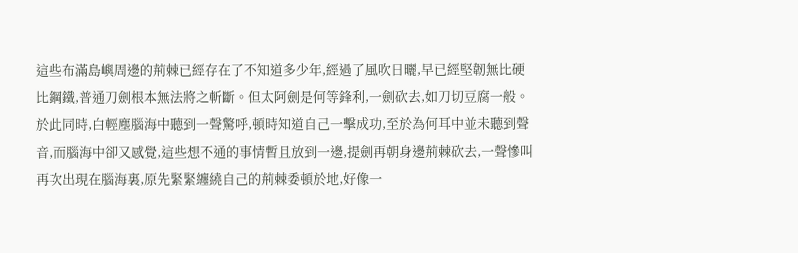這些布滿島嶼周邊的荊棘已經存在了不知道多少年,經過了風吹日曬,早已經堅韌無比硬比鋼鐵,普通刀劍根本無法將之斬斷。但太阿劍是何等鋒利,一劍砍去,如刀切豆腐一般。
於此同時,白輕塵腦海中聽到一聲驚呼,頓時知道自己一擊成功,至於為何耳中並未聽到聲音,而腦海中卻又感覺,這些想不通的事情暫且放到一邊,提劍再朝身邊荊棘砍去,一聲慘叫再次出現在腦海裏,原先緊緊纏繞自己的荊棘委頓於地,好像一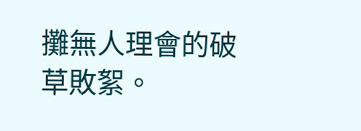攤無人理會的破草敗絮。